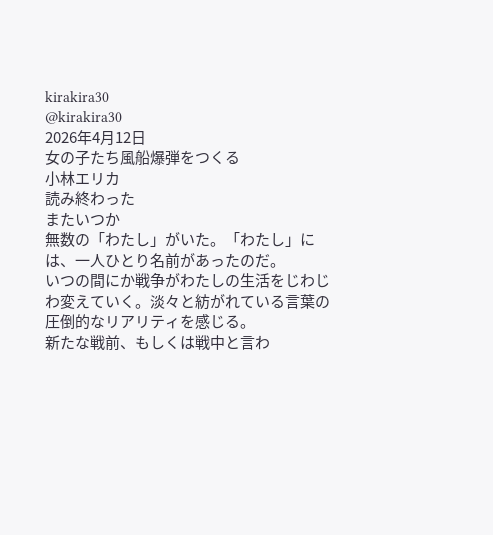kirakira30
@kirakira30
2026年4月12日
女の子たち風船爆弾をつくる
小林エリカ
読み終わった
またいつか
無数の「わたし」がいた。「わたし」には、一人ひとり名前があったのだ。
いつの間にか戦争がわたしの生活をじわじわ変えていく。淡々と紡がれている言葉の圧倒的なリアリティを感じる。
新たな戦前、もしくは戦中と言わ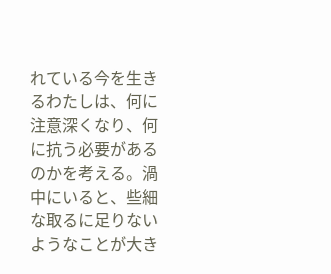れている今を生きるわたしは、何に注意深くなり、何に抗う必要があるのかを考える。渦中にいると、些細な取るに足りないようなことが大き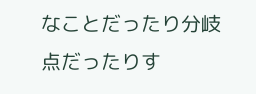なことだったり分岐点だったりす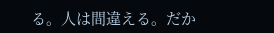る。人は間違える。だか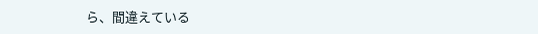ら、間違えている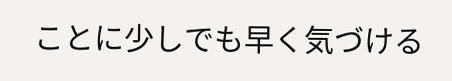ことに少しでも早く気づける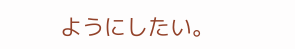ようにしたい。